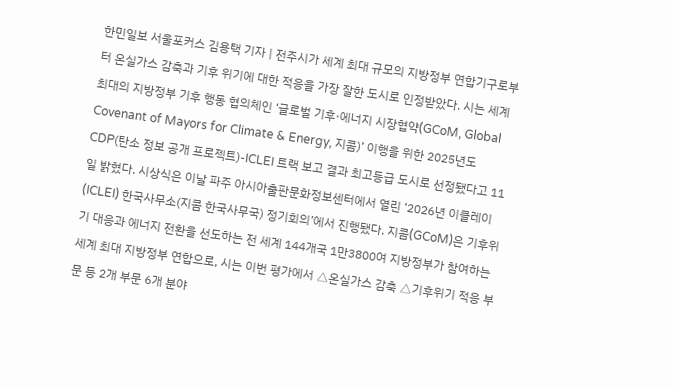한민일보 서울포커스 김용택 기자 | 전주시가 세계 최대 규모의 지방정부 연합기구로부터 온실가스 감축과 기후 위기에 대한 적응을 가장 잘한 도시로 인정받았다. 시는 세계 최대의 지방정부 기후 행동 협의체인 ‘글로벌 기후·에너지 시장협약(GCoM, Global Covenant of Mayors for Climate & Energy, 지콤)’ 이행을 위한 2025년도 CDP(탄소 정보 공개 프로젝트)-ICLEI 트랙 보고 결과 최고등급 도시로 선정됐다고 11일 밝혔다. 시상식은 이날 파주 아시아출판문화정보센터에서 열린 ‘2026년 이클레이(ICLEI) 한국사무소(지콤 한국사무국) 정기회의’에서 진행됐다. 지콤(GCoM)은 기후위기 대응과 에너지 전환을 선도하는 전 세계 144개국 1만3800여 지방정부가 참여하는 세계 최대 지방정부 연합으로, 시는 이번 평가에서 △온실가스 감축 △기후위기 적응 부문 등 2개 부문 6개 분야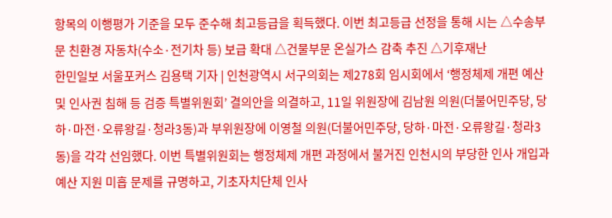항목의 이행평가 기준을 모두 준수해 최고등급을 획득했다. 이번 최고등급 선정을 통해 시는 △수송부문 친환경 자동차(수소·전기차 등) 보급 확대 △건물부문 온실가스 감축 추진 △기후재난
한민일보 서울포커스 김용택 기자 | 인천광역시 서구의회는 제278회 임시회에서 ‘행정체제 개편 예산 및 인사권 침해 등 검증 특별위원회’ 결의안을 의결하고, 11일 위원장에 김남원 의원(더불어민주당, 당하·마전·오류왕길·청라3동)과 부위원장에 이영철 의원(더불어민주당, 당하·마전·오류왕길·청라3동)을 각각 선임했다. 이번 특별위원회는 행정체제 개편 과정에서 불거진 인천시의 부당한 인사 개입과 예산 지원 미흡 문제를 규명하고, 기초자치단체 인사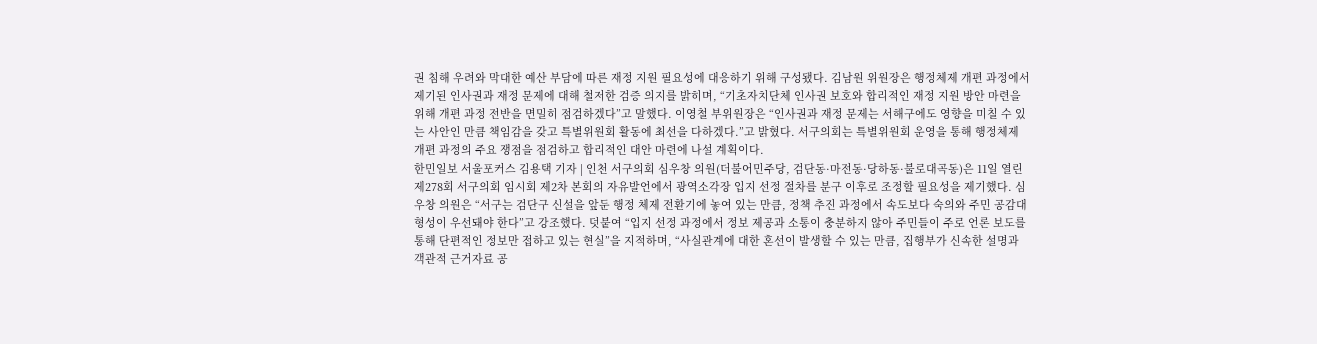권 침해 우려와 막대한 예산 부담에 따른 재정 지원 필요성에 대응하기 위해 구성됐다. 김남원 위원장은 행정체제 개편 과정에서 제기된 인사권과 재정 문제에 대해 철저한 검증 의지를 밝히며, “기초자치단체 인사권 보호와 합리적인 재정 지원 방안 마련을 위해 개편 과정 전반을 면밀히 점검하겠다”고 말했다. 이영철 부위원장은 “인사권과 재정 문제는 서해구에도 영향을 미칠 수 있는 사안인 만큼 책임감을 갖고 특별위원회 활동에 최선을 다하겠다.”고 밝혔다. 서구의회는 특별위원회 운영을 통해 행정체제 개편 과정의 주요 쟁점을 점검하고 합리적인 대안 마련에 나설 계획이다.
한민일보 서울포커스 김용택 기자 | 인천 서구의회 심우창 의원(더불어민주당, 검단동·마전동·당하동·불로대곡동)은 11일 열린 제278회 서구의회 임시회 제2차 본회의 자유발언에서 광역소각장 입지 선정 절차를 분구 이후로 조정할 필요성을 제기했다. 심우창 의원은 “서구는 검단구 신설을 앞둔 행정 체제 전환기에 놓여 있는 만큼, 정책 추진 과정에서 속도보다 숙의와 주민 공감대 형성이 우선돼야 한다”고 강조했다. 덧붙여 “입지 선정 과정에서 정보 제공과 소통이 충분하지 않아 주민들이 주로 언론 보도를 통해 단편적인 정보만 접하고 있는 현실”을 지적하며, “사실관계에 대한 혼선이 발생할 수 있는 만큼, 집행부가 신속한 설명과 객관적 근거자료 공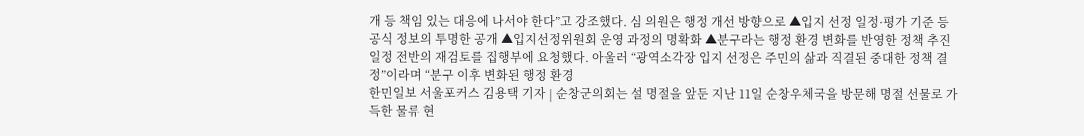개 등 책임 있는 대응에 나서야 한다”고 강조했다. 심 의원은 행정 개선 방향으로 ▲입지 선정 일정·평가 기준 등 공식 정보의 투명한 공개 ▲입지선정위원회 운영 과정의 명확화 ▲분구라는 행정 환경 변화를 반영한 정책 추진 일정 전반의 재검토를 집행부에 요청했다. 아울러 “광역소각장 입지 선정은 주민의 삶과 직결된 중대한 정책 결정”이라며 “분구 이후 변화된 행정 환경
한민일보 서울포커스 김용택 기자 | 순창군의회는 설 명절을 앞둔 지난 11일 순창우체국을 방문해 명절 선물로 가득한 물류 현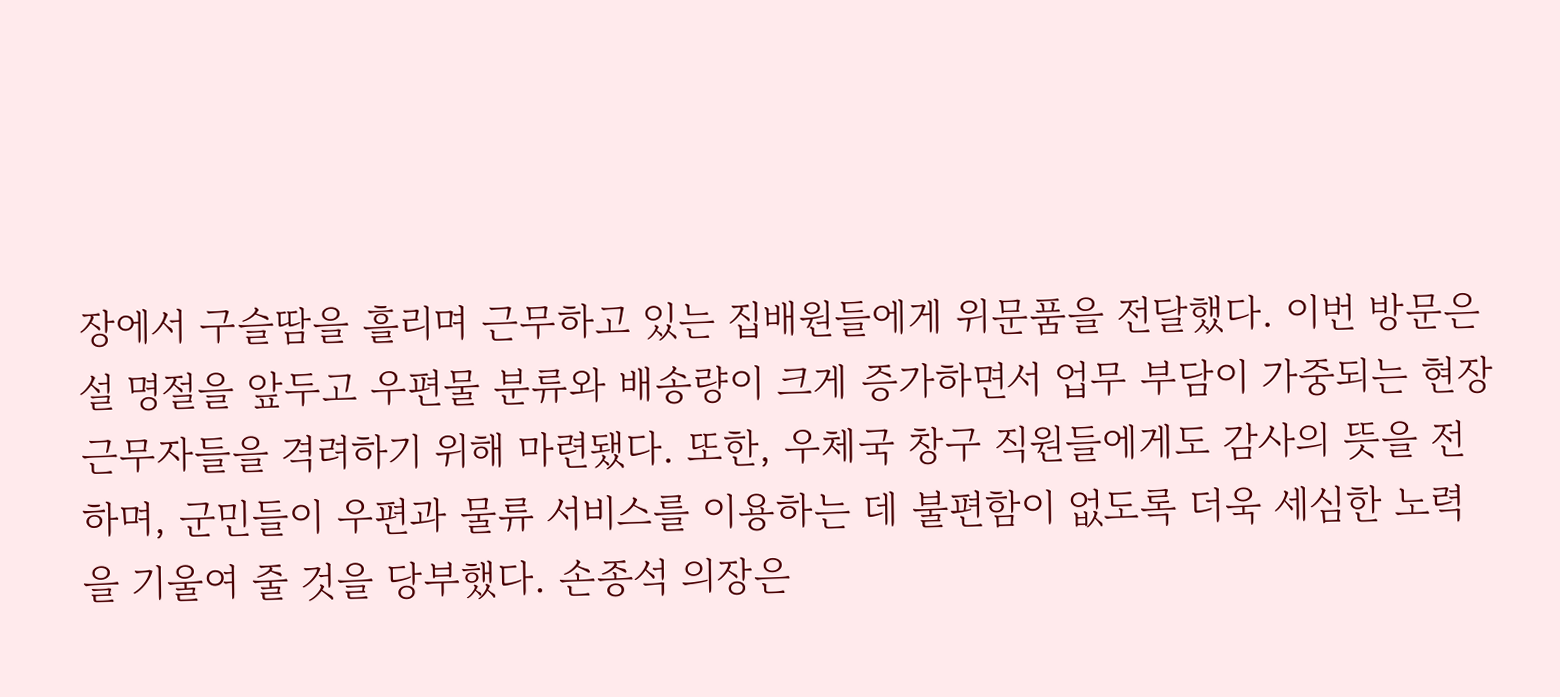장에서 구슬땀을 흘리며 근무하고 있는 집배원들에게 위문품을 전달했다. 이번 방문은 설 명절을 앞두고 우편물 분류와 배송량이 크게 증가하면서 업무 부담이 가중되는 현장 근무자들을 격려하기 위해 마련됐다. 또한, 우체국 창구 직원들에게도 감사의 뜻을 전하며, 군민들이 우편과 물류 서비스를 이용하는 데 불편함이 없도록 더욱 세심한 노력을 기울여 줄 것을 당부했다. 손종석 의장은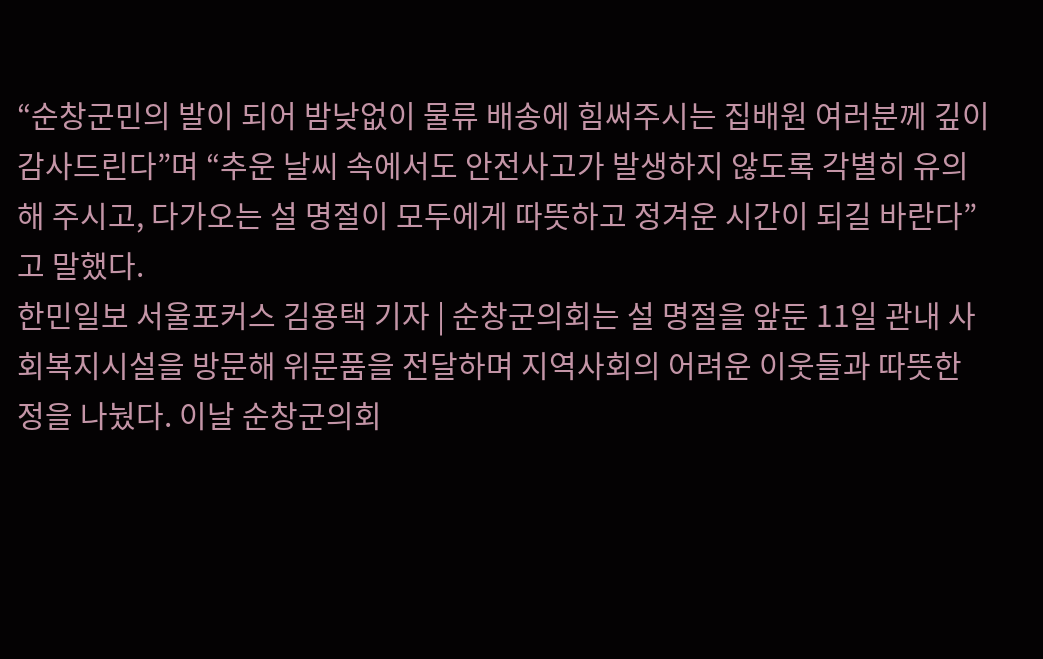“순창군민의 발이 되어 밤낮없이 물류 배송에 힘써주시는 집배원 여러분께 깊이 감사드린다”며 “추운 날씨 속에서도 안전사고가 발생하지 않도록 각별히 유의해 주시고, 다가오는 설 명절이 모두에게 따뜻하고 정겨운 시간이 되길 바란다”고 말했다.
한민일보 서울포커스 김용택 기자 | 순창군의회는 설 명절을 앞둔 11일 관내 사회복지시설을 방문해 위문품을 전달하며 지역사회의 어려운 이웃들과 따뜻한 정을 나눴다. 이날 순창군의회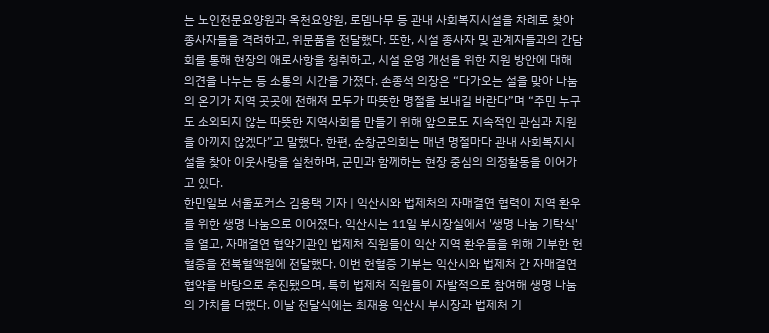는 노인전문요양원과 옥천요양원, 로뎀나무 등 관내 사회복지시설을 차례로 찾아 종사자들을 격려하고, 위문품을 전달했다. 또한, 시설 종사자 및 관계자들과의 간담회를 통해 현장의 애로사항을 청취하고, 시설 운영 개선을 위한 지원 방안에 대해 의견을 나누는 등 소통의 시간을 가졌다. 손종석 의장은 “다가오는 설을 맞아 나눔의 온기가 지역 곳곳에 전해져 모두가 따뜻한 명절을 보내길 바란다”며 “주민 누구도 소외되지 않는 따뜻한 지역사회를 만들기 위해 앞으로도 지속적인 관심과 지원을 아끼지 않겠다”고 말했다. 한편, 순창군의회는 매년 명절마다 관내 사회복지시설을 찾아 이웃사랑을 실천하며, 군민과 함께하는 현장 중심의 의정활동을 이어가고 있다.
한민일보 서울포커스 김용택 기자 | 익산시와 법제처의 자매결연 협력이 지역 환우를 위한 생명 나눔으로 이어졌다. 익산시는 11일 부시장실에서 '생명 나눔 기탁식'을 열고, 자매결연 협약기관인 법제처 직원들이 익산 지역 환우들을 위해 기부한 헌혈증을 전북혈액원에 전달했다. 이번 헌혈증 기부는 익산시와 법제처 간 자매결연 협약을 바탕으로 추진됐으며, 특히 법제처 직원들이 자발적으로 참여해 생명 나눔의 가치를 더했다. 이날 전달식에는 최재용 익산시 부시장과 법제처 기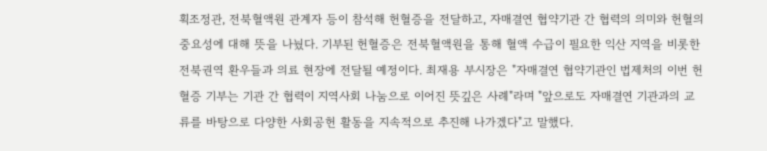획조정관, 전북혈액원 관계자 등이 참석해 헌혈증을 전달하고, 자매결연 협약기관 간 협력의 의미와 헌혈의 중요성에 대해 뜻을 나눴다. 기부된 헌혈증은 전북혈액원을 통해 혈액 수급이 필요한 익산 지역을 비롯한 전북권역 환우들과 의료 현장에 전달될 예정이다. 최재용 부시장은 "자매결연 협약기관인 법제처의 이번 헌혈증 기부는 기관 간 협력이 지역사회 나눔으로 이어진 뜻깊은 사례"라며 "앞으로도 자매결연 기관과의 교류를 바탕으로 다양한 사회공헌 활동을 지속적으로 추진해 나가겠다"고 말했다.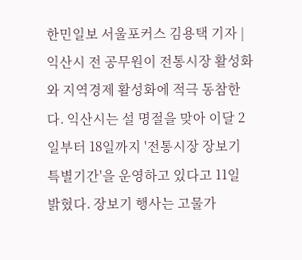한민일보 서울포커스 김용택 기자 | 익산시 전 공무원이 전통시장 활성화와 지역경제 활성화에 적극 동참한다. 익산시는 설 명절을 맞아 이달 2일부터 18일까지 '전통시장 장보기 특별기간'을 운영하고 있다고 11일 밝혔다. 장보기 행사는 고물가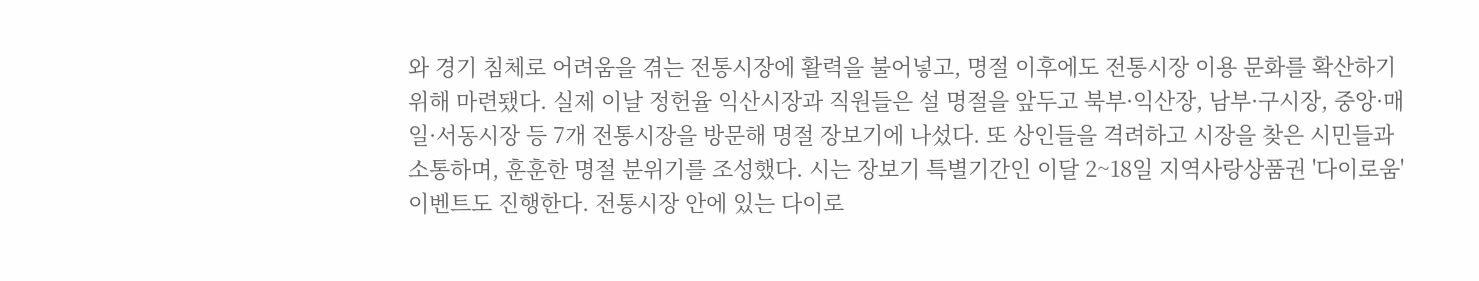와 경기 침체로 어려움을 겪는 전통시장에 활력을 불어넣고, 명절 이후에도 전통시장 이용 문화를 확산하기 위해 마련됐다. 실제 이날 정헌율 익산시장과 직원들은 설 명절을 앞두고 북부·익산장, 남부·구시장, 중앙·매일·서동시장 등 7개 전통시장을 방문해 명절 장보기에 나섰다. 또 상인들을 격려하고 시장을 찾은 시민들과 소통하며, 훈훈한 명절 분위기를 조성했다. 시는 장보기 특별기간인 이달 2~18일 지역사랑상품권 '다이로움' 이벤트도 진행한다. 전통시장 안에 있는 다이로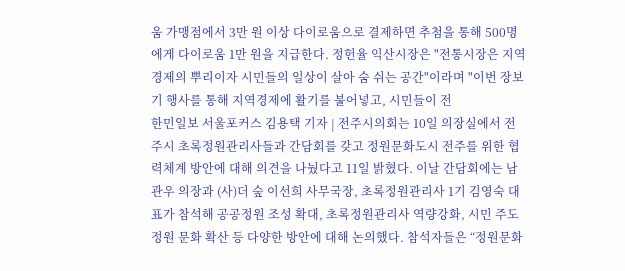움 가맹점에서 3만 원 이상 다이로움으로 결제하면 추첨을 통해 500명에게 다이로움 1만 원을 지급한다. 정헌율 익산시장은 "전통시장은 지역경제의 뿌리이자 시민들의 일상이 살아 숨 쉬는 공간"이라며 "이번 장보기 행사를 통해 지역경제에 활기를 불어넣고, 시민들이 전
한민일보 서울포커스 김용택 기자 | 전주시의회는 10일 의장실에서 전주시 초록정원관리사들과 간담회를 갖고 정원문화도시 전주를 위한 협력체계 방안에 대해 의견을 나눴다고 11일 밝혔다. 이날 간담회에는 남관우 의장과 (사)더 숲 이선희 사무국장, 초록정원관리사 1기 김영숙 대표가 참석해 공공정원 조성 확대, 초록정원관리사 역량강화, 시민 주도 정원 문화 확산 등 다양한 방안에 대해 논의했다. 참석자들은 “정원문화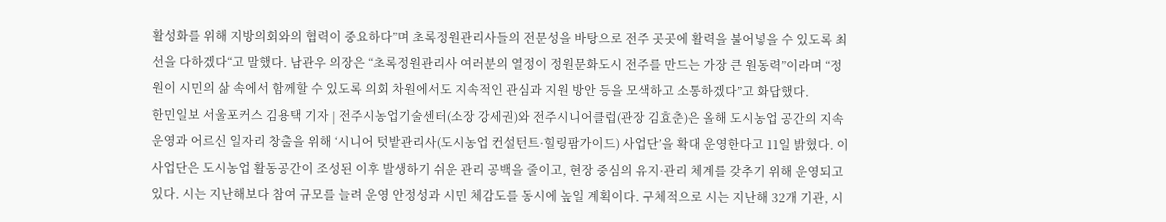활성화를 위해 지방의회와의 협력이 중요하다”며 초록정원관리사들의 전문성을 바탕으로 전주 곳곳에 활력을 불어넣을 수 있도록 최선을 다하겠다“고 말했다. 남관우 의장은 “초록정원관리사 여러분의 열정이 정원문화도시 전주를 만드는 가장 큰 원동력”이라며 “정원이 시민의 삶 속에서 함께할 수 있도록 의회 차원에서도 지속적인 관심과 지원 방안 등을 모색하고 소통하겠다”고 화답했다.
한민일보 서울포커스 김용택 기자 | 전주시농업기술센터(소장 강세권)와 전주시니어클럽(관장 김효춘)은 올해 도시농업 공간의 지속 운영과 어르신 일자리 창출을 위해 ‘시니어 텃밭관리사(도시농업 컨설턴트·힐링팜가이드) 사업단’을 확대 운영한다고 11일 밝혔다. 이 사업단은 도시농업 활동공간이 조성된 이후 발생하기 쉬운 관리 공백을 줄이고, 현장 중심의 유지·관리 체계를 갖추기 위해 운영되고 있다. 시는 지난해보다 참여 규모를 늘려 운영 안정성과 시민 체감도를 동시에 높일 계획이다. 구체적으로 시는 지난해 32개 기관, 시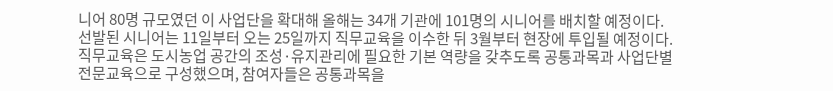니어 80명 규모였던 이 사업단을 확대해 올해는 34개 기관에 101명의 시니어를 배치할 예정이다. 선발된 시니어는 11일부터 오는 25일까지 직무교육을 이수한 뒤 3월부터 현장에 투입될 예정이다. 직무교육은 도시농업 공간의 조성·유지관리에 필요한 기본 역량을 갖추도록 공통과목과 사업단별 전문교육으로 구성했으며, 참여자들은 공통과목을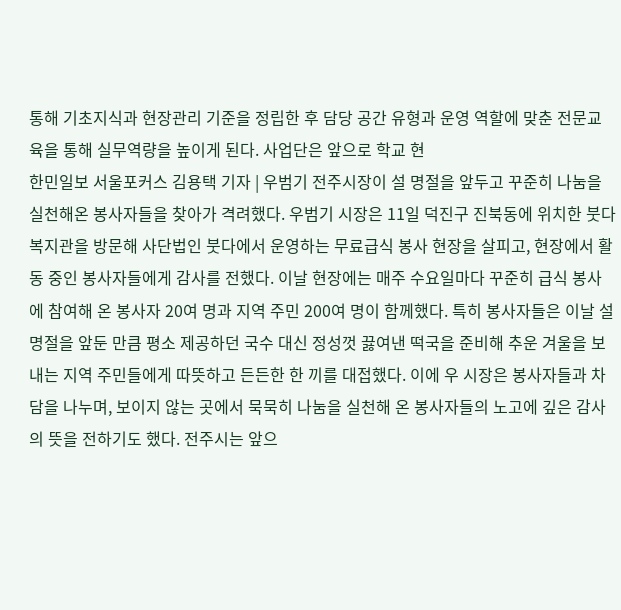통해 기초지식과 현장관리 기준을 정립한 후 담당 공간 유형과 운영 역할에 맞춘 전문교육을 통해 실무역량을 높이게 된다. 사업단은 앞으로 학교 현
한민일보 서울포커스 김용택 기자 | 우범기 전주시장이 설 명절을 앞두고 꾸준히 나눔을 실천해온 봉사자들을 찾아가 격려했다. 우범기 시장은 11일 덕진구 진북동에 위치한 붓다복지관을 방문해 사단법인 붓다에서 운영하는 무료급식 봉사 현장을 살피고, 현장에서 활동 중인 봉사자들에게 감사를 전했다. 이날 현장에는 매주 수요일마다 꾸준히 급식 봉사에 참여해 온 봉사자 20여 명과 지역 주민 200여 명이 함께했다. 특히 봉사자들은 이날 설 명절을 앞둔 만큼 평소 제공하던 국수 대신 정성껏 끓여낸 떡국을 준비해 추운 겨울을 보내는 지역 주민들에게 따뜻하고 든든한 한 끼를 대접했다. 이에 우 시장은 봉사자들과 차담을 나누며, 보이지 않는 곳에서 묵묵히 나눔을 실천해 온 봉사자들의 노고에 깊은 감사의 뜻을 전하기도 했다. 전주시는 앞으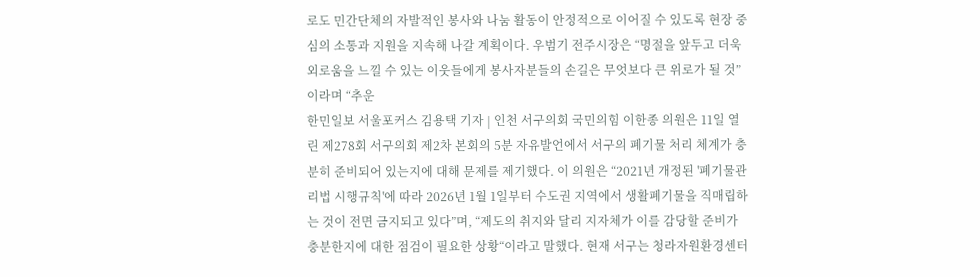로도 민간단체의 자발적인 봉사와 나눔 활동이 안정적으로 이어질 수 있도록 현장 중심의 소통과 지원을 지속해 나갈 계획이다. 우범기 전주시장은 “명절을 앞두고 더욱 외로움을 느낄 수 있는 이웃들에게 봉사자분들의 손길은 무엇보다 큰 위로가 될 것”이라며 “추운
한민일보 서울포커스 김용택 기자 | 인천 서구의회 국민의힘 이한종 의원은 11일 열린 제278회 서구의회 제2차 본회의 5분 자유발언에서 서구의 폐기물 처리 체계가 충분히 준비되어 있는지에 대해 문제를 제기했다. 이 의원은 “2021년 개정된 '폐기물관리법 시행규칙'에 따라 2026년 1월 1일부터 수도권 지역에서 생활폐기물을 직매립하는 것이 전면 금지되고 있다”며, “제도의 취지와 달리 지자체가 이를 감당할 준비가 충분한지에 대한 점검이 필요한 상황“이라고 말했다. 현재 서구는 청라자원환경센터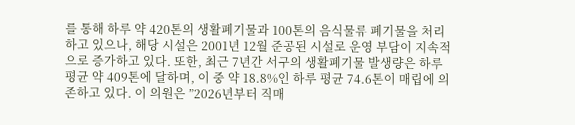를 통해 하루 약 420톤의 생활폐기물과 100톤의 음식물류 폐기물을 처리하고 있으나, 해당 시설은 2001년 12월 준공된 시설로 운영 부담이 지속적으로 증가하고 있다. 또한, 최근 7년간 서구의 생활폐기물 발생량은 하루 평균 약 409톤에 달하며, 이 중 약 18.8%인 하루 평균 74.6톤이 매립에 의존하고 있다. 이 의원은 ”2026년부터 직매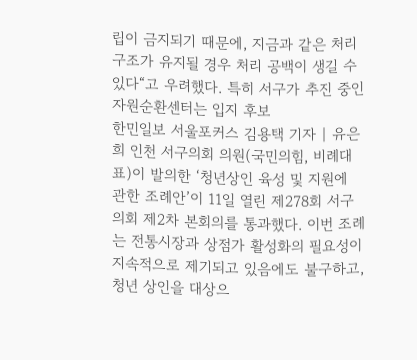립이 금지되기 때문에, 지금과 같은 처리 구조가 유지될 경우 처리 공백이 생길 수 있다“고 우려했다. 특히 서구가 추진 중인 자원순환센터는 입지 후보
한민일보 서울포커스 김용택 기자 | 유은희 인천 서구의회 의원(국민의힘, 비례대표)이 발의한 ‘청년상인 육성 및 지원에 관한 조례안’이 11일 열린 제278회 서구의회 제2차 본회의를 통과했다. 이번 조례는 전통시장과 상점가 활성화의 필요성이 지속적으로 제기되고 있음에도 불구하고, 청년 상인을 대상으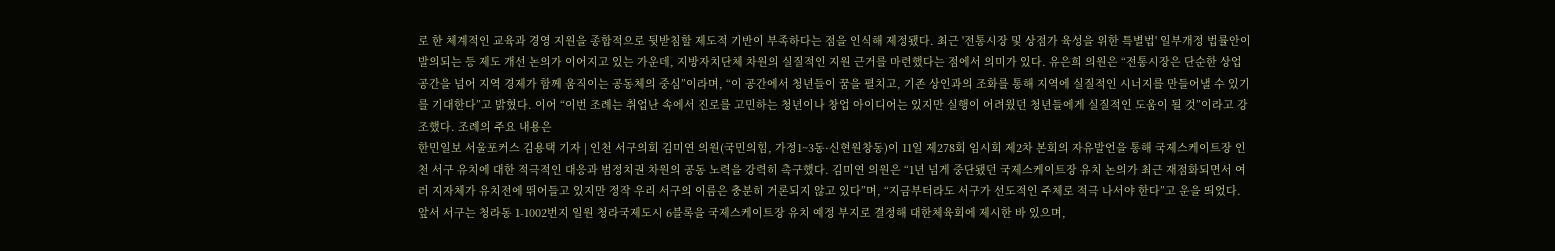로 한 체계적인 교육과 경영 지원을 종합적으로 뒷받침할 제도적 기반이 부족하다는 점을 인식해 제정됐다. 최근 '전통시장 및 상점가 육성을 위한 특별법' 일부개정 법률안이 발의되는 등 제도 개선 논의가 이어지고 있는 가운데, 지방자치단체 차원의 실질적인 지원 근거를 마련했다는 점에서 의미가 있다. 유은희 의원은 “전통시장은 단순한 상업 공간을 넘어 지역 경제가 함께 움직이는 공동체의 중심”이라며, “이 공간에서 청년들이 꿈을 펼치고, 기존 상인과의 조화를 통해 지역에 실질적인 시너지를 만들어낼 수 있기를 기대한다”고 밝혔다. 이어 “이번 조례는 취업난 속에서 진로를 고민하는 청년이나 창업 아이디어는 있지만 실행이 어려웠던 청년들에게 실질적인 도움이 될 것”이라고 강조했다. 조례의 주요 내용은
한민일보 서울포커스 김용택 기자 | 인천 서구의회 김미연 의원(국민의힘, 가정1~3동·신현원창동)이 11일 제278회 임시회 제2차 본회의 자유발언을 통해 국제스케이트장 인천 서구 유치에 대한 적극적인 대응과 범정치권 차원의 공동 노력을 강력히 촉구했다. 김미연 의원은 “1년 넘게 중단됐던 국제스케이트장 유치 논의가 최근 재점화되면서 여러 지자체가 유치전에 뛰어들고 있지만 정작 우리 서구의 이름은 충분히 거론되지 않고 있다”며, “지금부터라도 서구가 선도적인 주체로 적극 나서야 한다”고 운을 띄었다. 앞서 서구는 청라동 1-1002번지 일원 청라국제도시 6블록을 국제스케이트장 유치 예정 부지로 결정해 대한체육회에 제시한 바 있으며,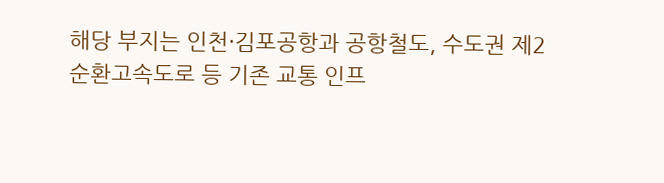해당 부지는 인천·김포공항과 공항철도, 수도권 제2순환고속도로 등 기존 교통 인프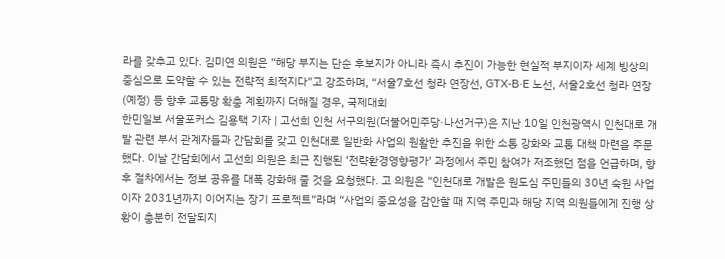라를 갖추고 있다. 김미연 의원은 “해당 부지는 단순 후보지가 아니라 즉시 추진이 가능한 현실적 부지이자 세계 빙상의 중심으로 도약할 수 있는 전략적 최적지다”고 강조하며, “서울7호선 청라 연장선, GTX-B·E 노선, 서울2호선 청라 연장(예정) 등 향후 교통망 확충 계획까지 더해질 경우, 국제대회
한민일보 서울포커스 김용택 기자 | 고선희 인천 서구의원(더불어민주당·나선거구)은 지난 10일 인천광역시 인천대로 개발 관련 부서 관계자들과 간담회를 갖고 인천대로 일반화 사업의 원활한 추진을 위한 소통 강화와 교통 대책 마련을 주문했다. 이날 간담회에서 고선희 의원은 최근 진행된 ‘전략환경영향평가’ 과정에서 주민 참여가 저조했던 점을 언급하며, 향후 절차에서는 정보 공유를 대폭 강화해 줄 것을 요청했다. 고 의원은 “인천대로 개발은 원도심 주민들의 30년 숙원 사업이자 2031년까지 이어지는 장기 프로젝트”라며 “사업의 중요성을 감안할 때 지역 주민과 해당 지역 의원들에게 진행 상황이 충분히 전달되지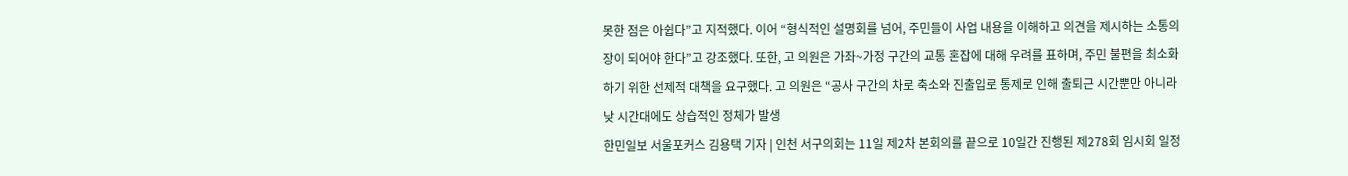못한 점은 아쉽다”고 지적했다. 이어 “형식적인 설명회를 넘어, 주민들이 사업 내용을 이해하고 의견을 제시하는 소통의 장이 되어야 한다”고 강조했다. 또한, 고 의원은 가좌~가정 구간의 교통 혼잡에 대해 우려를 표하며, 주민 불편을 최소화하기 위한 선제적 대책을 요구했다. 고 의원은 “공사 구간의 차로 축소와 진출입로 통제로 인해 출퇴근 시간뿐만 아니라 낮 시간대에도 상습적인 정체가 발생
한민일보 서울포커스 김용택 기자 | 인천 서구의회는 11일 제2차 본회의를 끝으로 10일간 진행된 제278회 임시회 일정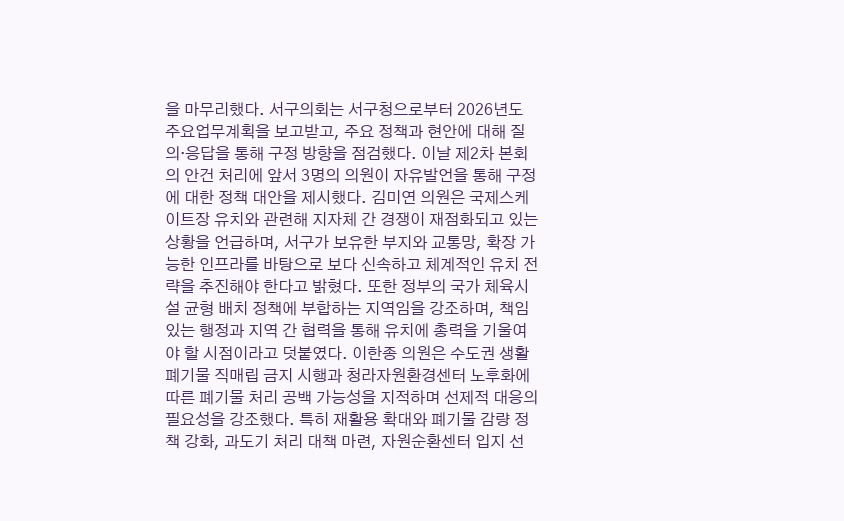을 마무리했다. 서구의회는 서구청으로부터 2026년도 주요업무계획을 보고받고, 주요 정책과 현안에 대해 질의·응답을 통해 구정 방향을 점검했다. 이날 제2차 본회의 안건 처리에 앞서 3명의 의원이 자유발언을 통해 구정에 대한 정책 대안을 제시했다. 김미연 의원은 국제스케이트장 유치와 관련해 지자체 간 경쟁이 재점화되고 있는 상황을 언급하며, 서구가 보유한 부지와 교통망, 확장 가능한 인프라를 바탕으로 보다 신속하고 체계적인 유치 전략을 추진해야 한다고 밝혔다. 또한 정부의 국가 체육시설 균형 배치 정책에 부합하는 지역임을 강조하며, 책임 있는 행정과 지역 간 협력을 통해 유치에 총력을 기울여야 할 시점이라고 덧붙였다. 이한종 의원은 수도권 생활폐기물 직매립 금지 시행과 청라자원환경센터 노후화에 따른 폐기물 처리 공백 가능성을 지적하며 선제적 대응의 필요성을 강조했다. 특히 재활용 확대와 폐기물 감량 정책 강화, 과도기 처리 대책 마련, 자원순환센터 입지 선